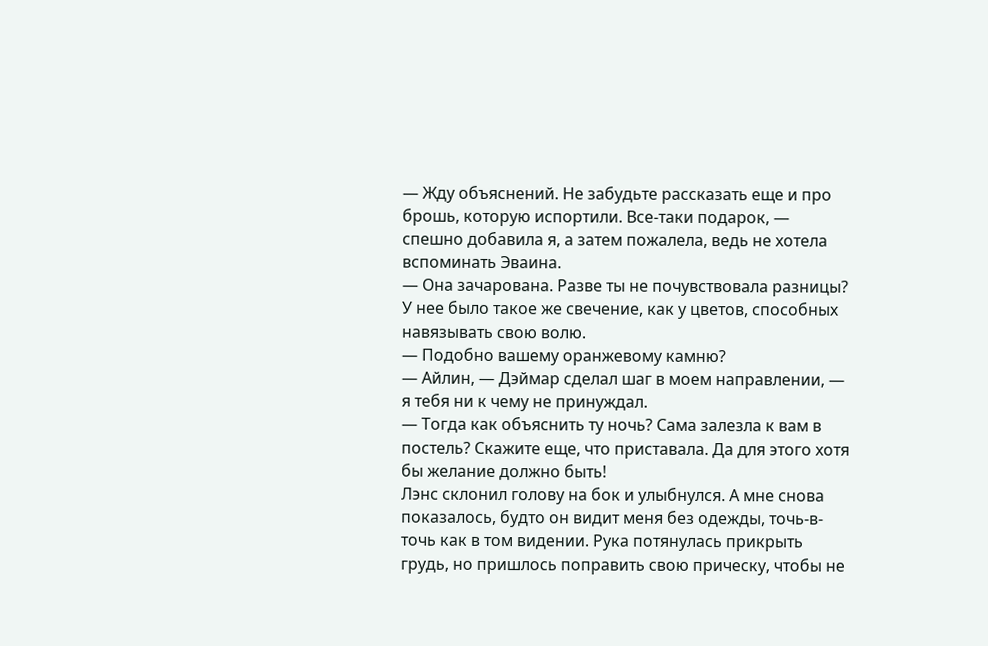— Жду объяснений. Не забудьте рассказать еще и про брошь, которую испортили. Все-таки подарок, — спешно добавила я, а затем пожалела, ведь не хотела вспоминать Эваина.
— Она зачарована. Разве ты не почувствовала разницы? У нее было такое же свечение, как у цветов, способных навязывать свою волю.
— Подобно вашему оранжевому камню?
— Айлин, — Дэймар сделал шаг в моем направлении, — я тебя ни к чему не принуждал.
— Тогда как объяснить ту ночь? Сама залезла к вам в постель? Скажите еще, что приставала. Да для этого хотя бы желание должно быть!
Лэнс склонил голову на бок и улыбнулся. А мне снова показалось, будто он видит меня без одежды, точь-в-точь как в том видении. Рука потянулась прикрыть грудь, но пришлось поправить свою прическу, чтобы не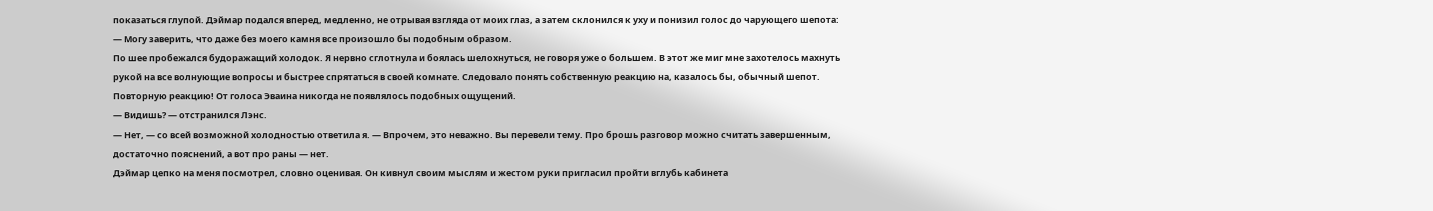показаться глупой. Дэймар подался вперед, медленно, не отрывая взгляда от моих глаз, а затем склонился к уху и понизил голос до чарующего шепота:
— Могу заверить, что даже без моего камня все произошло бы подобным образом.
По шее пробежался будоражащий холодок. Я нервно сглотнула и боялась шелохнуться, не говоря уже о большем. В этот же миг мне захотелось махнуть рукой на все волнующие вопросы и быстрее спрятаться в своей комнате. Следовало понять собственную реакцию на, казалось бы, обычный шепот. Повторную реакцию! От голоса Эваина никогда не появлялось подобных ощущений.
— Видишь? — отстранился Лэнс.
— Нет, — со всей возможной холодностью ответила я. — Впрочем, это неважно. Вы перевели тему. Про брошь разговор можно считать завершенным, достаточно пояснений, а вот про раны — нет.
Дэймар цепко на меня посмотрел, словно оценивая. Он кивнул своим мыслям и жестом руки пригласил пройти вглубь кабинета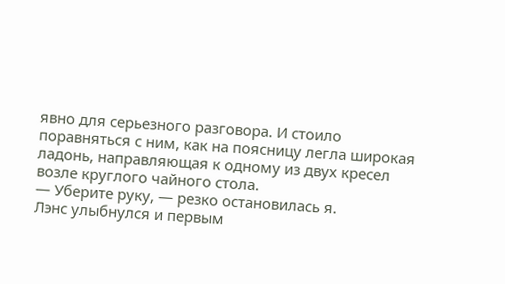явно для серьезного разговора. И стоило поравняться с ним, как на поясницу легла широкая ладонь, направляющая к одному из двух кресел возле круглого чайного стола.
— Уберите руку, — резко остановилась я.
Лэнс улыбнулся и первым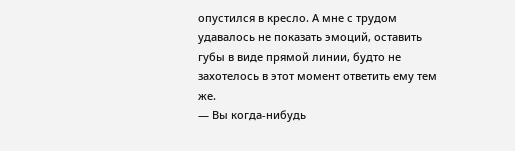опустился в кресло. А мне с трудом удавалось не показать эмоций, оставить губы в виде прямой линии, будто не захотелось в этот момент ответить ему тем же.
— Вы когда-нибудь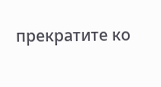прекратите ко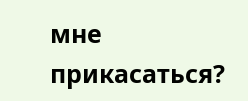мне прикасаться?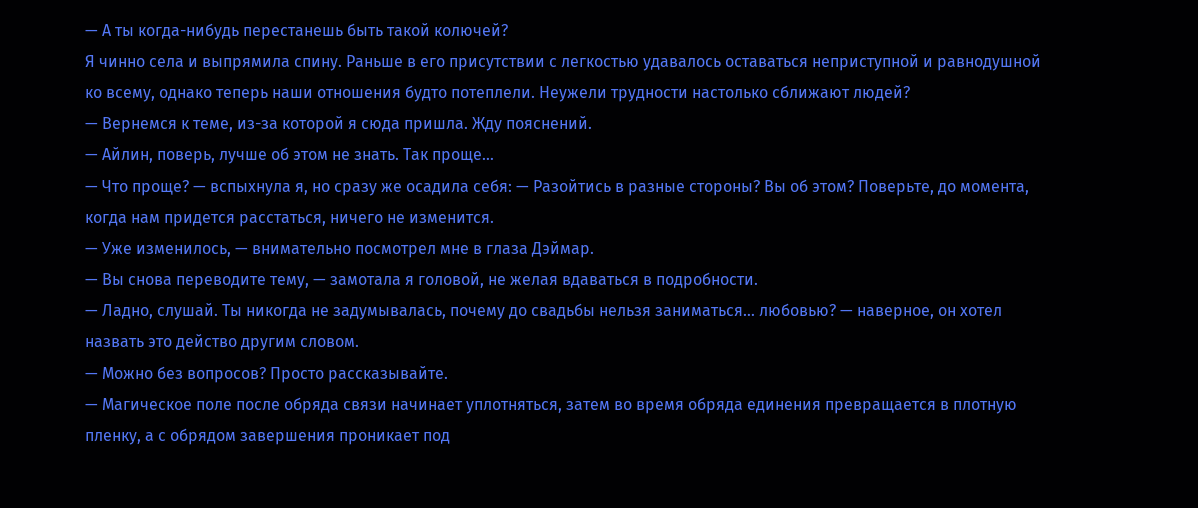— А ты когда-нибудь перестанешь быть такой колючей?
Я чинно села и выпрямила спину. Раньше в его присутствии с легкостью удавалось оставаться неприступной и равнодушной ко всему, однако теперь наши отношения будто потеплели. Неужели трудности настолько сближают людей?
— Вернемся к теме, из-за которой я сюда пришла. Жду пояснений.
— Айлин, поверь, лучше об этом не знать. Так проще…
— Что проще? — вспыхнула я, но сразу же осадила себя: — Разойтись в разные стороны? Вы об этом? Поверьте, до момента, когда нам придется расстаться, ничего не изменится.
— Уже изменилось, — внимательно посмотрел мне в глаза Дэймар.
— Вы снова переводите тему, — замотала я головой, не желая вдаваться в подробности.
— Ладно, слушай. Ты никогда не задумывалась, почему до свадьбы нельзя заниматься… любовью? — наверное, он хотел назвать это действо другим словом.
— Можно без вопросов? Просто рассказывайте.
— Магическое поле после обряда связи начинает уплотняться, затем во время обряда единения превращается в плотную пленку, а с обрядом завершения проникает под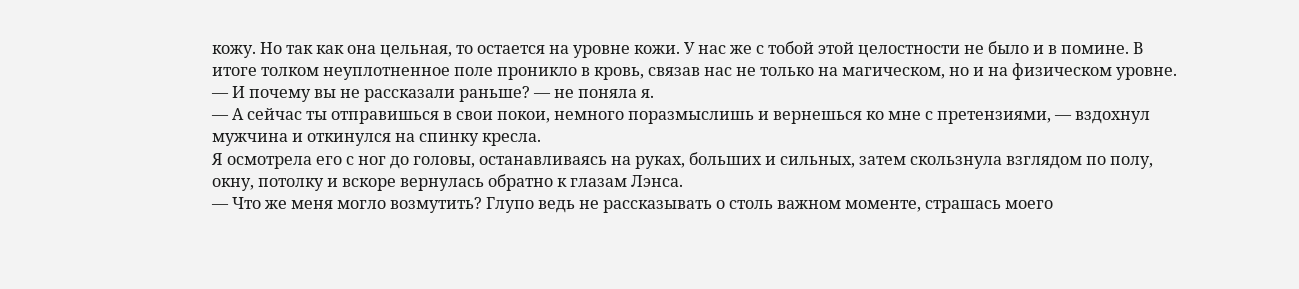кожу. Но так как она цельная, то остается на уровне кожи. У нас же с тобой этой целостности не было и в помине. В итоге толком неуплотненное поле проникло в кровь, связав нас не только на магическом, но и на физическом уровне.
— И почему вы не рассказали раньше? — не поняла я.
— А сейчас ты отправишься в свои покои, немного поразмыслишь и вернешься ко мне с претензиями, — вздохнул мужчина и откинулся на спинку кресла.
Я осмотрела его с ног до головы, останавливаясь на руках, больших и сильных, затем скользнула взглядом по полу, окну, потолку и вскоре вернулась обратно к глазам Лэнса.
— Что же меня могло возмутить? Глупо ведь не рассказывать о столь важном моменте, страшась моего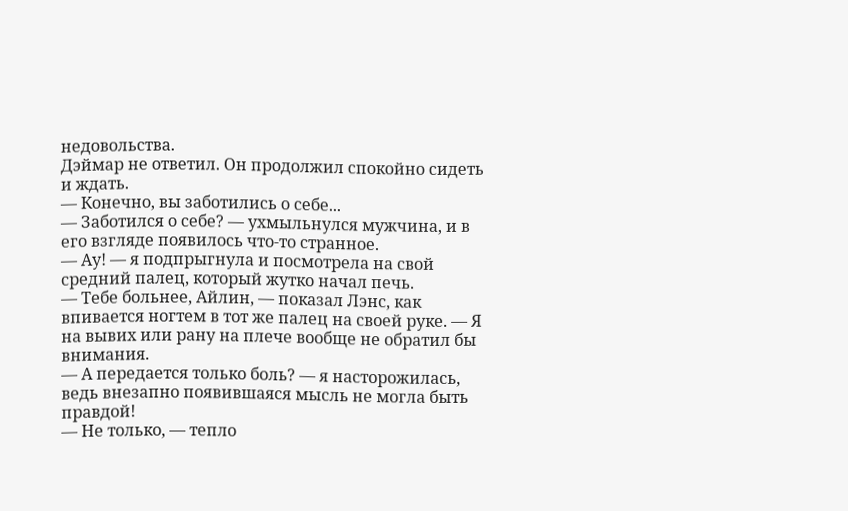недовольства.
Дэймар не ответил. Он продолжил спокойно сидеть и ждать.
— Конечно, вы заботились о себе...
— Заботился о себе? — ухмыльнулся мужчина, и в его взгляде появилось что-то странное.
— Ау! — я подпрыгнула и посмотрела на свой средний палец, который жутко начал печь.
— Тебе больнее, Айлин, — показал Лэнс, как впивается ногтем в тот же палец на своей руке. — Я на вывих или рану на плече вообще не обратил бы внимания.
— А передается только боль? — я насторожилась, ведь внезапно появившаяся мысль не могла быть правдой!
— Не только, — тепло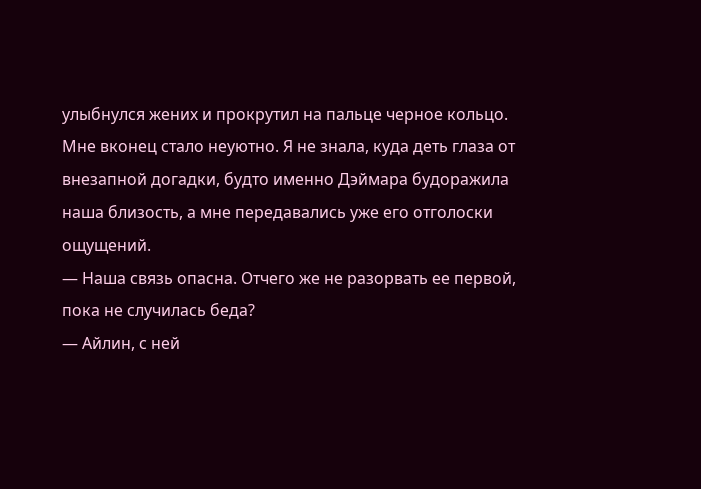улыбнулся жених и прокрутил на пальце черное кольцо.
Мне вконец стало неуютно. Я не знала, куда деть глаза от внезапной догадки, будто именно Дэймара будоражила наша близость, а мне передавались уже его отголоски ощущений.
— Наша связь опасна. Отчего же не разорвать ее первой, пока не случилась беда?
— Айлин, с ней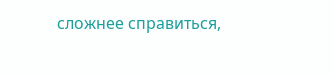сложнее справиться,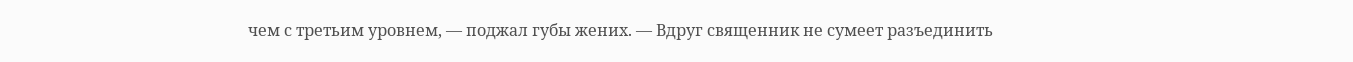чем с третьим уровнем, — поджал губы жених. — Вдруг священник не сумеет разъединить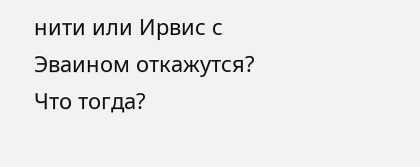нити или Ирвис с Эваином откажутся? Что тогда?